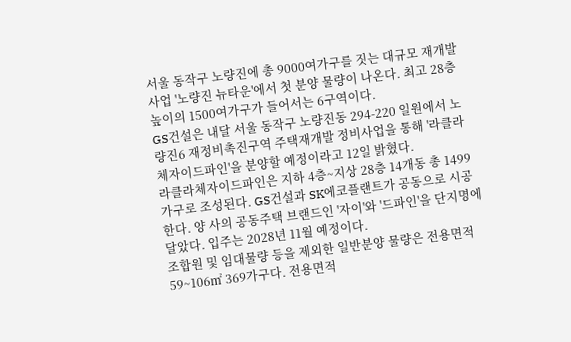서울 동작구 노량진에 총 9000여가구를 짓는 대규모 재개발 사업 '노량진 뉴타운'에서 첫 분양 물량이 나온다. 최고 28층 높이의 1500여가구가 들어서는 6구역이다.
GS건설은 내달 서울 동작구 노량진동 294-220 일원에서 노량진6 재정비촉진구역 주택재개발 정비사업을 통해 '라클라체자이드파인'을 분양할 예정이라고 12일 밝혔다.
라클라체자이드파인은 지하 4층~지상 28층 14개동 총 1499가구로 조성된다. GS건설과 SK에코플랜트가 공동으로 시공한다. 양 사의 공동주택 브랜드인 '자이'와 '드파인'을 단지명에 달았다. 입주는 2028년 11월 예정이다.
조합원 및 임대물량 등을 제외한 일반분양 물량은 전용면적 59~106㎡ 369가구다. 전용면적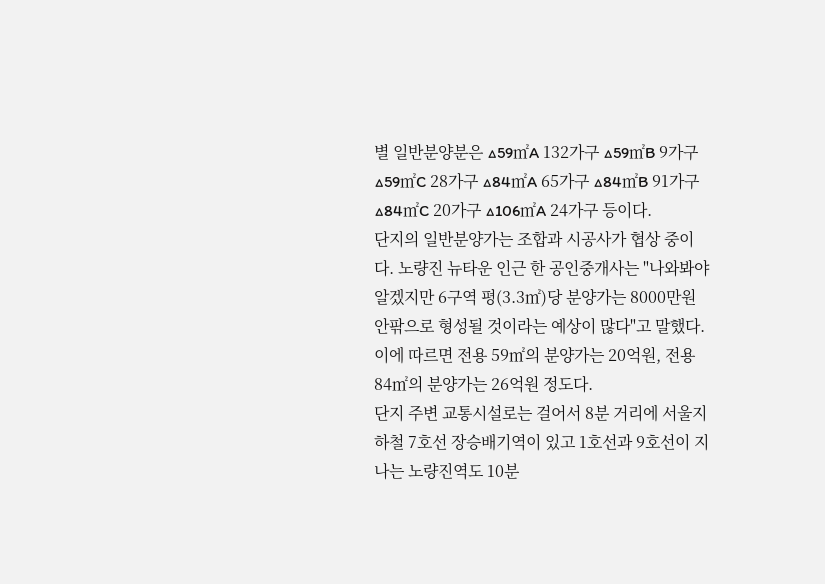별 일반분양분은 △59㎡A 132가구 △59㎡B 9가구 △59㎡C 28가구 △84㎡A 65가구 △84㎡B 91가구 △84㎡C 20가구 △106㎡A 24가구 등이다.
단지의 일반분양가는 조합과 시공사가 협상 중이다. 노량진 뉴타운 인근 한 공인중개사는 "나와봐야 알겠지만 6구역 평(3.3㎡)당 분양가는 8000만원 안팎으로 형성될 것이라는 예상이 많다"고 말했다. 이에 따르면 전용 59㎡의 분양가는 20억원, 전용 84㎡의 분양가는 26억원 정도다.
단지 주변 교통시설로는 걸어서 8분 거리에 서울지하철 7호선 장승배기역이 있고 1호선과 9호선이 지나는 노량진역도 10분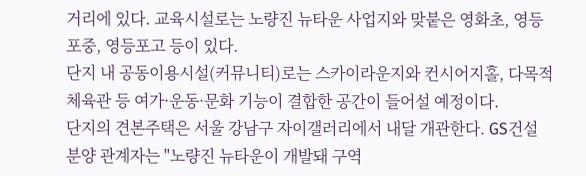거리에 있다. 교육시설로는 노량진 뉴타운 사업지와 맞붙은 영화초, 영등포중, 영등포고 등이 있다.
단지 내 공동이용시설(커뮤니티)로는 스카이라운지와 컨시어지홀, 다목적체육관 등 여가·운동·문화 기능이 결합한 공간이 들어설 예정이다.
단지의 견본주택은 서울 강남구 자이갤러리에서 내달 개관한다. GS건설 분양 관계자는 "노량진 뉴타운이 개발돼 구역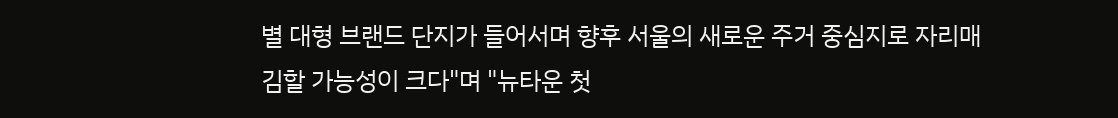별 대형 브랜드 단지가 들어서며 향후 서울의 새로운 주거 중심지로 자리매김할 가능성이 크다"며 "뉴타운 첫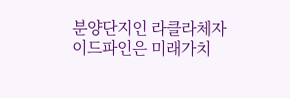분양단지인 라클라체자이드파인은 미래가치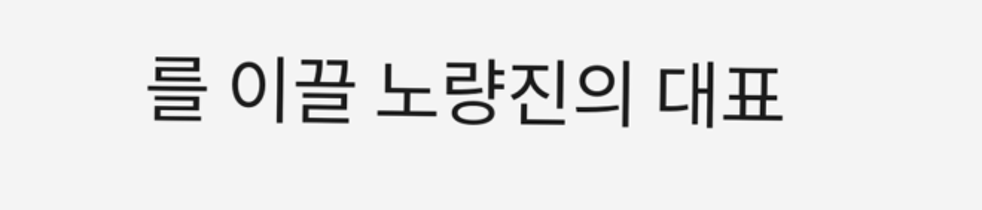를 이끌 노량진의 대표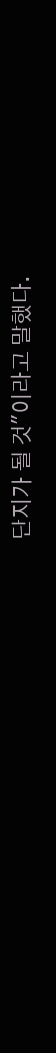단지가 될 것"이라고 말했다.